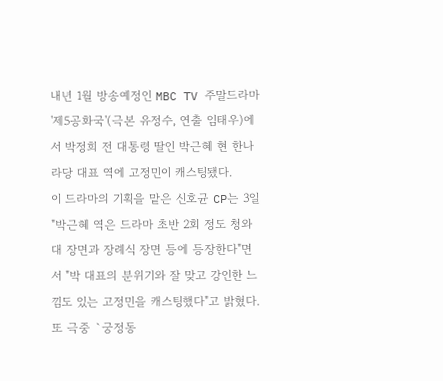내년 1월 방송예정인 MBC TV 주말드라마 '제5공화국'(극본 유정수, 연출 임태우)에서 박정희 전 대통령 딸인 박근혜 현 한나라당 대표 역에 고정민이 캐스팅됐다.
이 드라마의 기획을 맡은 신호균 CP는 3일 "박근혜 역은 드라마 초반 2회 정도 청와대 장면과 장례식 장면 등에 등장한다"면서 "박 대표의 분위기와 잘 맞고 강인한 느낌도 있는 고정민을 캐스팅했다"고 밝혔다.
또 극중 `궁정동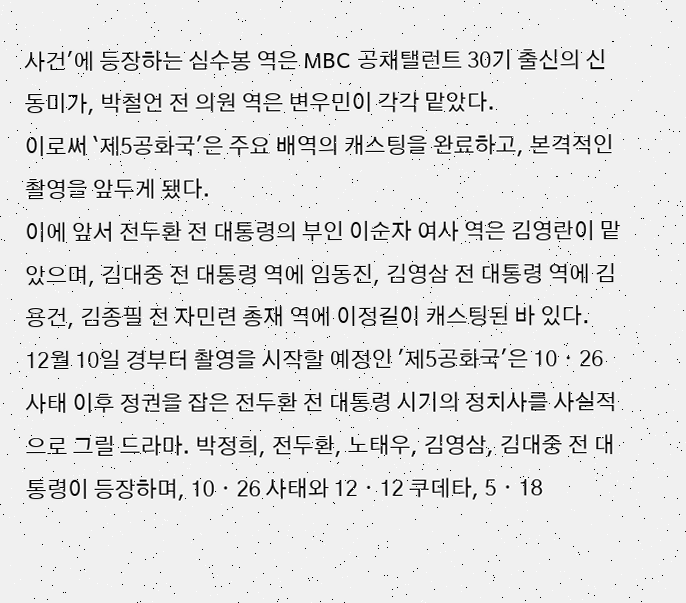사건'에 등장하는 심수봉 역은 MBC 공채탤런트 30기 출신의 신동미가, 박철언 전 의원 역은 변우민이 각각 맡았다.
이로써 `제5공화국'은 주요 배역의 캐스팅을 완료하고, 본격적인 촬영을 앞두게 됐다.
이에 앞서 전두환 전 대통령의 부인 이순자 여사 역은 김영란이 맡았으며, 김대중 전 대통령 역에 임동진, 김영삼 전 대통령 역에 김용건, 김종필 전 자민련 총재 역에 이정길이 캐스팅된 바 있다.
12월 10일 경부터 촬영을 시작할 예정인 '제5공화국'은 10ㆍ26 사태 이후 정권을 잡은 전두환 전 대통령 시기의 정치사를 사실적으로 그릴 드라마. 박정희, 전두환, 노태우, 김영삼, 김대중 전 대통령이 등장하며, 10ㆍ26 사태와 12ㆍ12 쿠데타, 5ㆍ18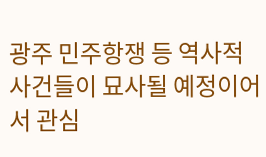광주 민주항쟁 등 역사적 사건들이 묘사될 예정이어서 관심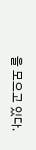을 모으고 있다.